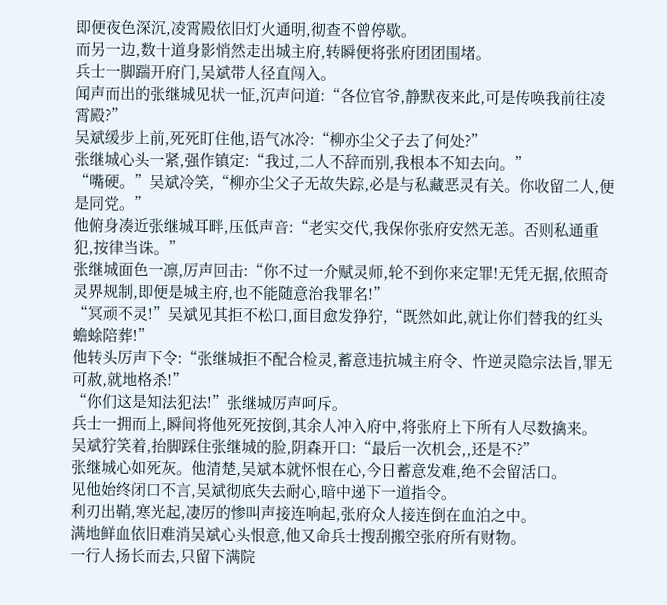即便夜色深沉,凌霄殿依旧灯火通明,彻查不曾停歇。
而另一边,数十道身影悄然走出城主府,转瞬便将张府团团围堵。
兵士一脚踹开府门,吴斌带人径直闯入。
闻声而出的张继城见状一怔,沉声问道:“各位官爷,静默夜来此,可是传唤我前往凌霄殿?”
吴斌缓步上前,死死盯住他,语气冰冷:“柳亦尘父子去了何处?”
张继城心头一紧,强作镇定:“我过,二人不辞而别,我根本不知去向。”
“嘴硬。”吴斌冷笑,“柳亦尘父子无故失踪,必是与私藏恶灵有关。你收留二人,便是同党。”
他俯身凑近张继城耳畔,压低声音:“老实交代,我保你张府安然无恙。否则私通重犯,按律当诛。”
张继城面色一凛,厉声回击:“你不过一介赋灵师,轮不到你来定罪!无凭无据,依照奇灵界规制,即便是城主府,也不能随意治我罪名!”
“冥顽不灵!”吴斌见其拒不松口,面目愈发狰狞,“既然如此,就让你们替我的红头蟾蜍陪葬!”
他转头厉声下令:“张继城拒不配合检灵,蓄意违抗城主府令、忤逆灵隐宗法旨,罪无可赦,就地格杀!”
“你们这是知法犯法!”张继城厉声呵斥。
兵士一拥而上,瞬间将他死死按倒,其余人冲入府中,将张府上下所有人尽数擒来。
吴斌狞笑着,抬脚踩住张继城的脸,阴森开口:“最后一次机会,,还是不?”
张继城心如死灰。他清楚,吴斌本就怀恨在心,今日蓄意发难,绝不会留活口。
见他始终闭口不言,吴斌彻底失去耐心,暗中递下一道指令。
利刃出鞘,寒光起,凄厉的惨叫声接连响起,张府众人接连倒在血泊之中。
满地鲜血依旧难消吴斌心头恨意,他又命兵士搜刮搬空张府所有财物。
一行人扬长而去,只留下满院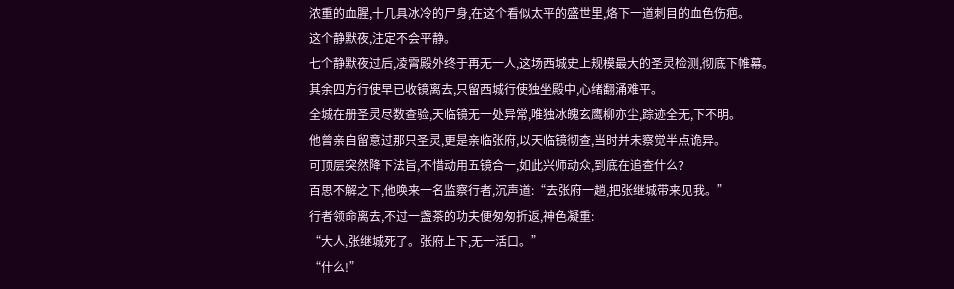浓重的血腥,十几具冰冷的尸身,在这个看似太平的盛世里,烙下一道刺目的血色伤疤。
这个静默夜,注定不会平静。
七个静默夜过后,凌霄殿外终于再无一人,这场西城史上规模最大的圣灵检测,彻底下帷幕。
其余四方行使早已收镜离去,只留西城行使独坐殿中,心绪翻涌难平。
全城在册圣灵尽数查验,天临镜无一处异常,唯独冰魄玄鹰柳亦尘,踪迹全无,下不明。
他曾亲自留意过那只圣灵,更是亲临张府,以天临镜彻查,当时并未察觉半点诡异。
可顶层突然降下法旨,不惜动用五镜合一,如此兴师动众,到底在追查什么?
百思不解之下,他唤来一名监察行者,沉声道:“去张府一趟,把张继城带来见我。”
行者领命离去,不过一盏茶的功夫便匆匆折返,神色凝重:
“大人,张继城死了。张府上下,无一活口。”
“什么!”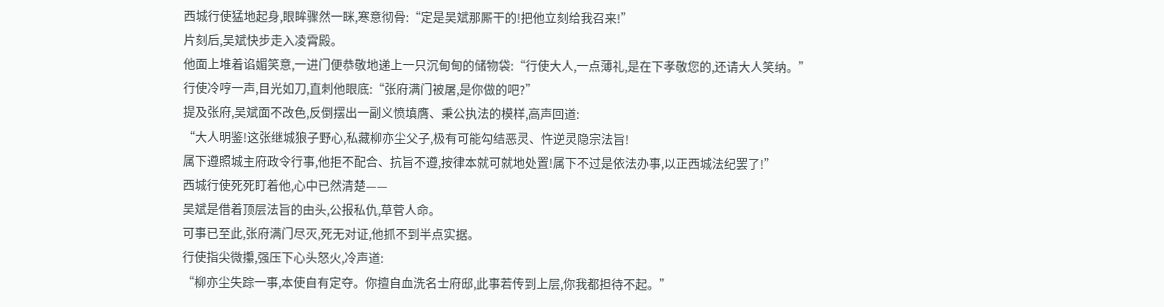西城行使猛地起身,眼眸骤然一眯,寒意彻骨:“定是吴斌那厮干的!把他立刻给我召来!”
片刻后,吴斌快步走入凌霄殿。
他面上堆着谄媚笑意,一进门便恭敬地递上一只沉甸甸的储物袋:“行使大人,一点薄礼,是在下孝敬您的,还请大人笑纳。”
行使冷哼一声,目光如刀,直刺他眼底:“张府满门被屠,是你做的吧?”
提及张府,吴斌面不改色,反倒摆出一副义愤填膺、秉公执法的模样,高声回道:
“大人明鉴!这张继城狼子野心,私藏柳亦尘父子,极有可能勾结恶灵、忤逆灵隐宗法旨!
属下遵照城主府政令行事,他拒不配合、抗旨不遵,按律本就可就地处置!属下不过是依法办事,以正西城法纪罢了!”
西城行使死死盯着他,心中已然清楚——
吴斌是借着顶层法旨的由头,公报私仇,草菅人命。
可事已至此,张府满门尽灭,死无对证,他抓不到半点实据。
行使指尖微攥,强压下心头怒火,冷声道:
“柳亦尘失踪一事,本使自有定夺。你擅自血洗名士府邸,此事若传到上层,你我都担待不起。”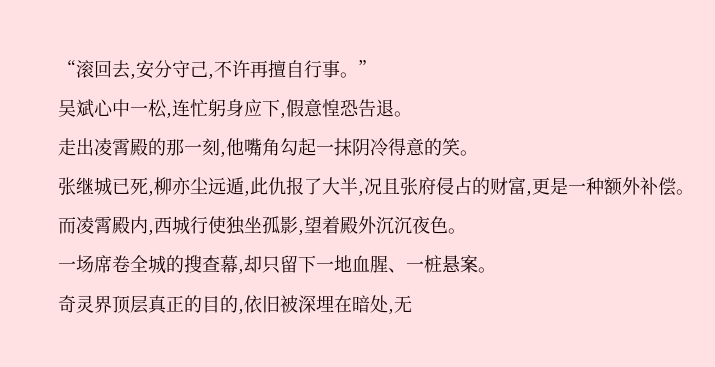“滚回去,安分守己,不许再擅自行事。”
吴斌心中一松,连忙躬身应下,假意惶恐告退。
走出凌霄殿的那一刻,他嘴角勾起一抹阴冷得意的笑。
张继城已死,柳亦尘远遁,此仇报了大半,况且张府侵占的财富,更是一种额外补偿。
而凌霄殿内,西城行使独坐孤影,望着殿外沉沉夜色。
一场席卷全城的搜查幕,却只留下一地血腥、一桩悬案。
奇灵界顶层真正的目的,依旧被深埋在暗处,无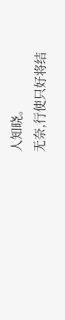人知晓。
无奈,行使只好将结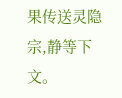果传送灵隐宗,静等下文。